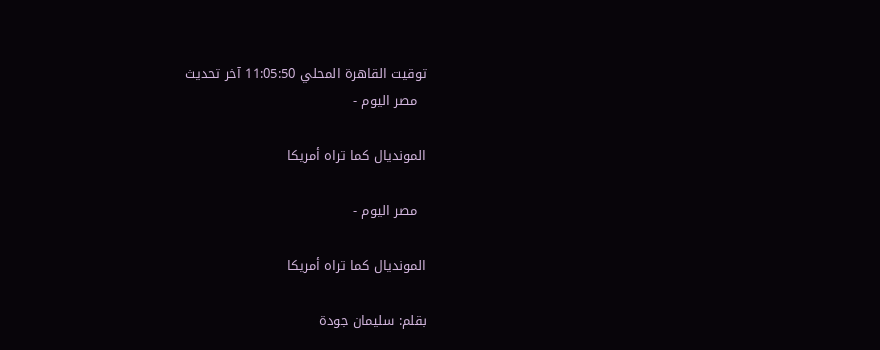توقيت القاهرة المحلي 11:05:50 آخر تحديث
  مصر اليوم -

المونديال كما تراه أمريكا

  مصر اليوم -

المونديال كما تراه أمريكا

بقلم: سليمان جودة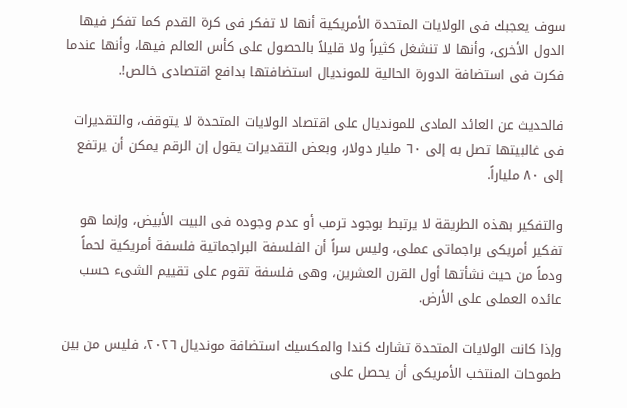سوف يعجبك فى الولايات المتحدة الأمريكية أنها لا تفكر فى كرة القدم كما تفكر فيها الدول الأخرى، وأنها لا تنشغل كثيراً ولا قليلاً بالحصول على كأس العالم فيها، وأنها عندما فكرت فى استضافة الدورة الحالية للمونديال استضافتها بدافع اقتصادى خالص!.

فالحديث عن العائد المادى للمونديال على اقتصاد الولايات المتحدة لا يتوقف، والتقديرات فى غالبيتها تصل به إلى ٦٠ مليار دولار، وبعض التقديرات يقول إن الرقم يمكن أن يرتفع إلى ٨٠ ملياراً.

والتفكير بهذه الطريقة لا يرتبط بوجود ترمب أو عدم وجوده فى البيت الأبيض، وإنما هو تفكير أمريكى براجماتى عملى، وليس سراً أن الفلسفة البراجماتية فلسفة أمريكية لحماً ودماً من حيث نشأتها أول القرن العشرين، وهى فلسفة تقوم على تقييم الشىء حسب عائده العملى على الأرض.

وإذا كانت الولايات المتحدة تشارك كندا والمكسيك استضافة مونديال ٢٠٢٦، فليس من بين طموحات المنتخب الأمريكى أن يحصل على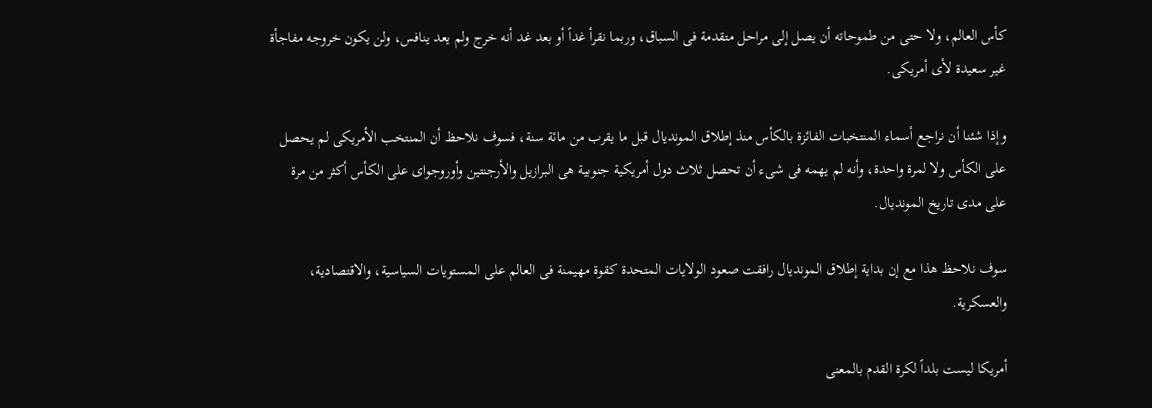كأس العالم، ولا حتى من طموحاته أن يصل إلى مراحل متقدمة فى السباق، وربما نقرأ غداً أو بعد غد أنه خرج ولم يعد ينافس، ولن يكون خروجه مفاجأة غير سعيدة لأى أمريكى.

وإذا شئنا أن نراجع أسماء المنتخبات الفائزة بالكأس منذ إطلاق المونديال قبل ما يقرب من مائة سنة، فسوف نلاحظ أن المنتخب الأمريكى لم يحصل على الكأس ولا لمرة واحدة، وأنه لم يهمه فى شىء أن تحصل ثلاث دول أمريكية جنوبية هى البرازيل والأرجنتين وأوروجواى على الكأس أكثر من مرة على مدى تاريخ المونديال.

سوف نلاحظ هذا مع إن بداية إطلاق المونديال رافقت صعود الولايات المتحدة كقوة مهيمنة فى العالم على المستويات السياسية، والاقتصادية، والعسكرية.

أمريكا ليست بلداً لكرة القدم بالمعنى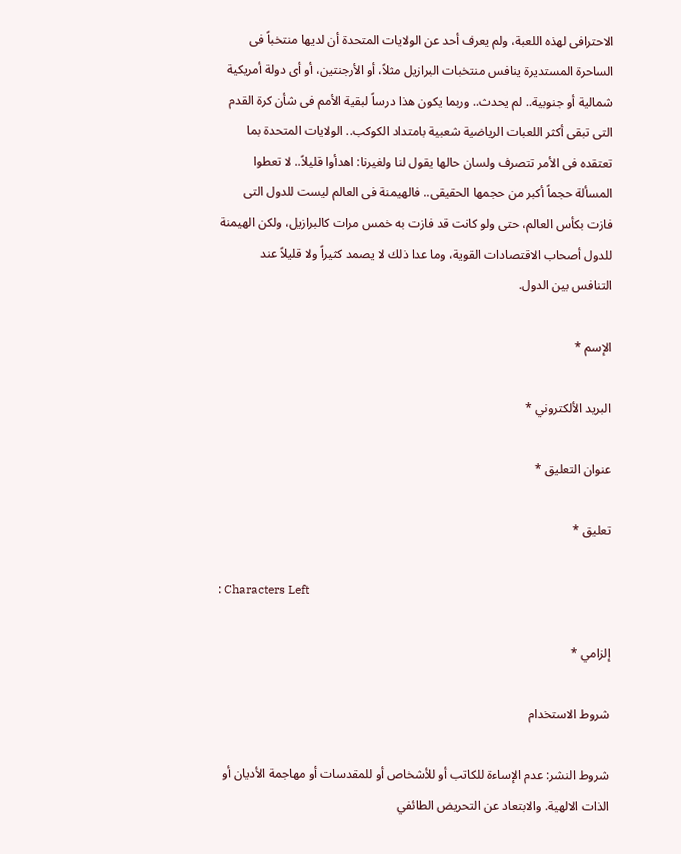الاحترافى لهذه اللعبة، ولم يعرف أحد عن الولايات المتحدة أن لديها منتخباً فى الساحرة المستديرة ينافس منتخبات البرازيل مثلاً، أو الأرجنتين، أو أى دولة أمريكية شمالية أو جنوبية.. لم يحدث.. وربما يكون هذا درساً لبقية الأمم فى شأن كرة القدم التى تبقى أكثر اللعبات الرياضية شعبية بامتداد الكوكب.. الولايات المتحدة بما تعتقده فى الأمر تتصرف ولسان حالها يقول لنا ولغيرنا: اهدأوا قليلاً.. لا تعطوا المسألة حجماً أكبر من حجمها الحقيقى.. فالهيمنة فى العالم ليست للدول التى فازت بكأس العالم، حتى ولو كانت قد فازت به خمس مرات كالبرازيل، ولكن الهيمنة للدول أصحاب الاقتصادات القوية، وما عدا ذلك لا يصمد كثيراً ولا قليلاً عند التنافس بين الدول.

الإسم *

البريد الألكتروني *

عنوان التعليق *

تعليق *

: Characters Left

إلزامي *

شروط الاستخدام

شروط النشر: عدم الإساءة للكاتب أو للأشخاص أو للمقدسات أو مهاجمة الأديان أو الذات الالهية. والابتعاد عن التحريض الطائفي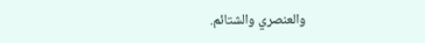والعنصري والشتائم.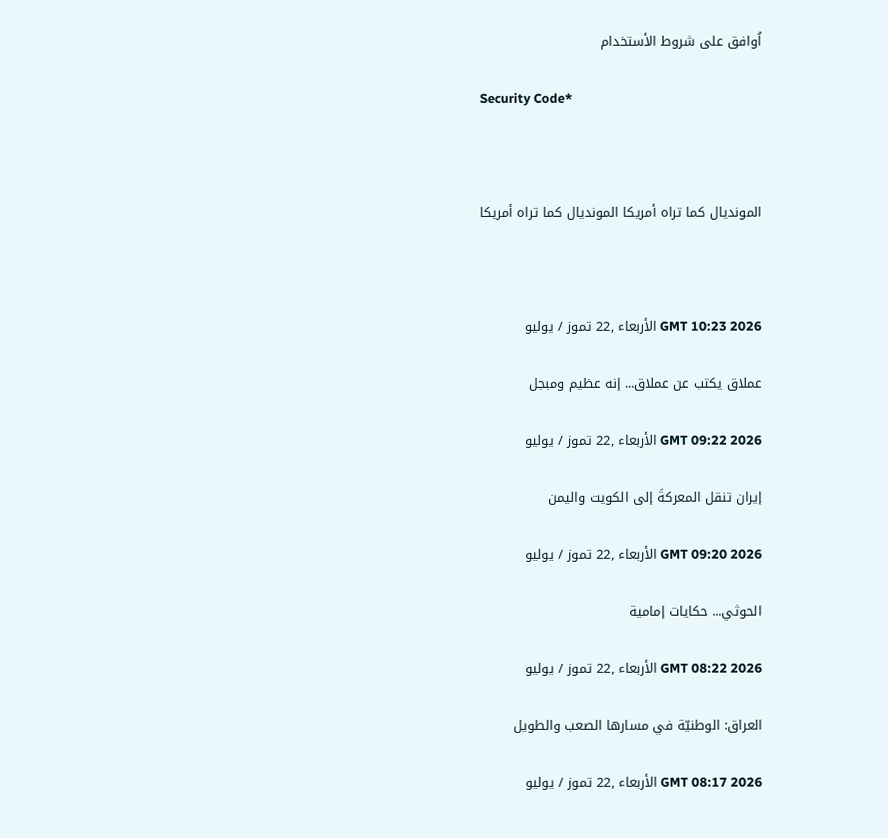اُوافق على شروط الأستخدام

Security Code*



المونديال كما تراه أمريكا المونديال كما تراه أمريكا



GMT 10:23 2026 الأربعاء ,22 تموز / يوليو

عملاق يكتب عن عملاق... إنه عظيم ومبجل

GMT 09:22 2026 الأربعاء ,22 تموز / يوليو

إيران تنقل المعركةَ إلى الكويت واليمن

GMT 09:20 2026 الأربعاء ,22 تموز / يوليو

الحوثي... حكايات إمامية

GMT 08:22 2026 الأربعاء ,22 تموز / يوليو

العراق: الوطنيّة في مسارها الصعب والطويل

GMT 08:17 2026 الأربعاء ,22 تموز / يوليو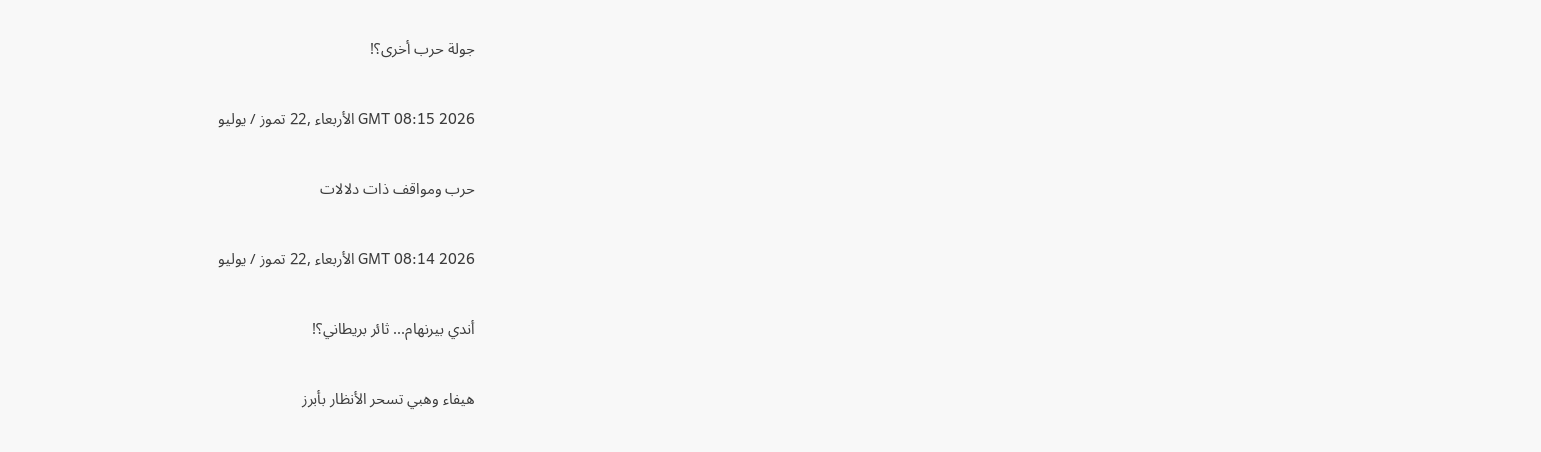جولة حرب أخرى؟!

GMT 08:15 2026 الأربعاء ,22 تموز / يوليو

حرب ومواقف ذات دلالات

GMT 08:14 2026 الأربعاء ,22 تموز / يوليو

أندي بيرنهام... ثائر بريطاني؟!

هيفاء وهبي تسحر الأنظار بأبرز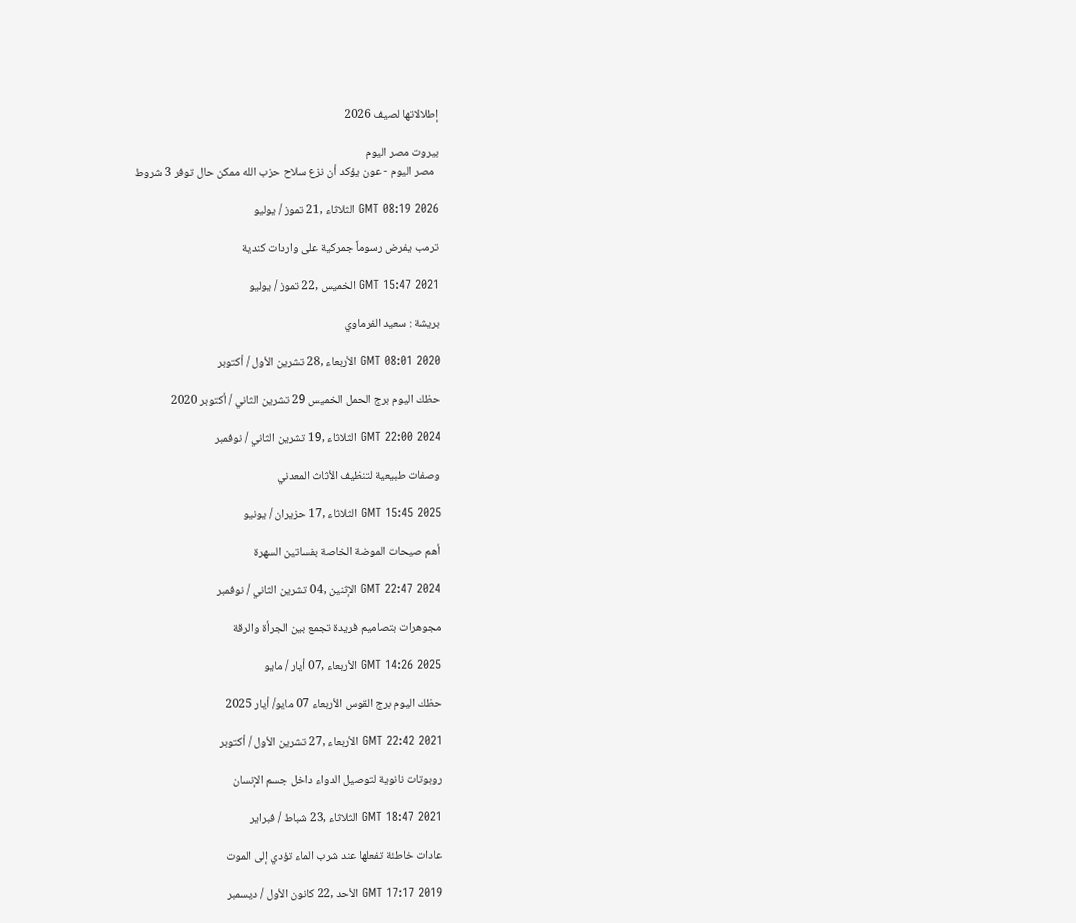إطلالاتها لصيف 2026

بيروت مصر اليوم
  مصر اليوم - عون يؤكد أن نزع سلاح حزب الله ممكن حال توفر 3 شروط

GMT 08:19 2026 الثلاثاء ,21 تموز / يوليو

ترمب يفرض رسوماً جمركية على واردات كندية

GMT 15:47 2021 الخميس ,22 تموز / يوليو

بريشة : سعيد الفرماوي

GMT 08:01 2020 الأربعاء ,28 تشرين الأول / أكتوبر

حظك اليوم برج الحمل الخميس 29 تشرين الثاني / أكتوبر 2020

GMT 22:00 2024 الثلاثاء ,19 تشرين الثاني / نوفمبر

وصفات طبيعية لتنظيف الأثاث المعدني

GMT 15:45 2025 الثلاثاء ,17 حزيران / يونيو

أهم صيحات الموضة الخاصة بفساتين السهرة

GMT 22:47 2024 الإثنين ,04 تشرين الثاني / نوفمبر

مجوهرات بتصاميم فريدة تجمع بين الجرأة والرقة

GMT 14:26 2025 الأربعاء ,07 أيار / مايو

حظك اليوم برج القوس الأربعاء 07 مايو/ أيار 2025

GMT 22:42 2021 الأربعاء ,27 تشرين الأول / أكتوبر

روبوتات نانوية لتوصيل الدواء داخل جسم الإنسان

GMT 18:47 2021 الثلاثاء ,23 شباط / فبراير

عادات خاطئة تفعلها عند شرب الماء تؤدي إلى الموت

GMT 17:17 2019 الأحد ,22 كانون الأول / ديسمبر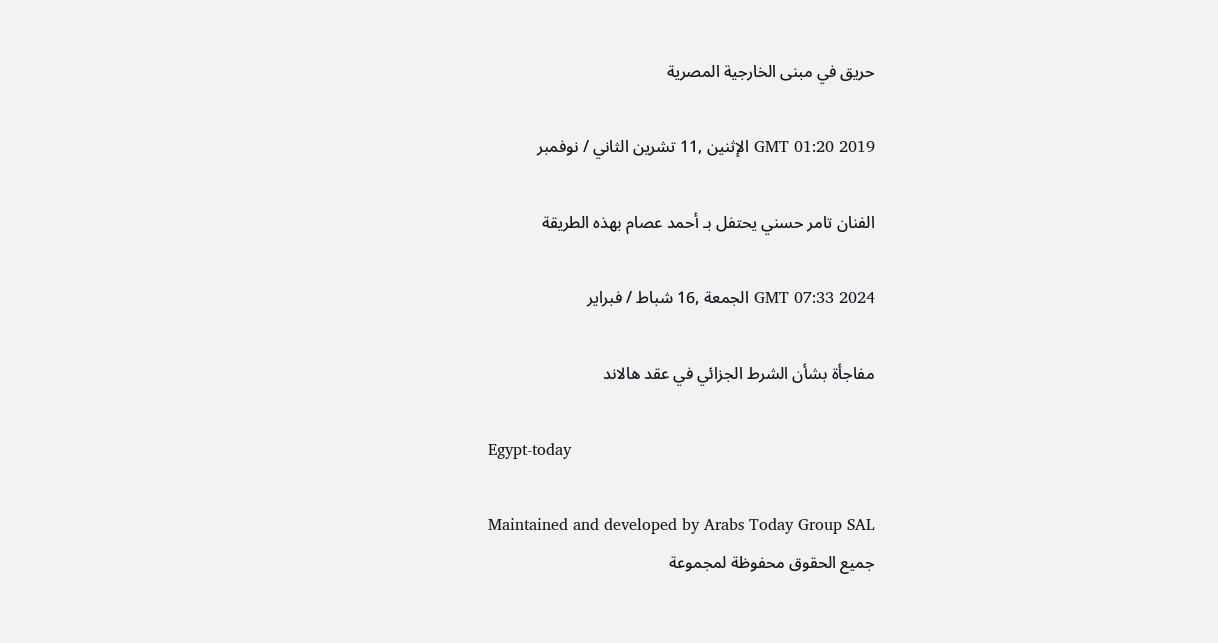حريق في مبنى الخارجية المصرية

GMT 01:20 2019 الإثنين ,11 تشرين الثاني / نوفمبر

الفنان تامر حسني يحتفل بـ أحمد عصام بهذه الطريقة

GMT 07:33 2024 الجمعة ,16 شباط / فبراير

مفاجأة بشأن الشرط الجزائي في عقد هالاند

Egypt-today

Maintained and developed by Arabs Today Group SAL
جميع الحقوق محفوظة لمجموعة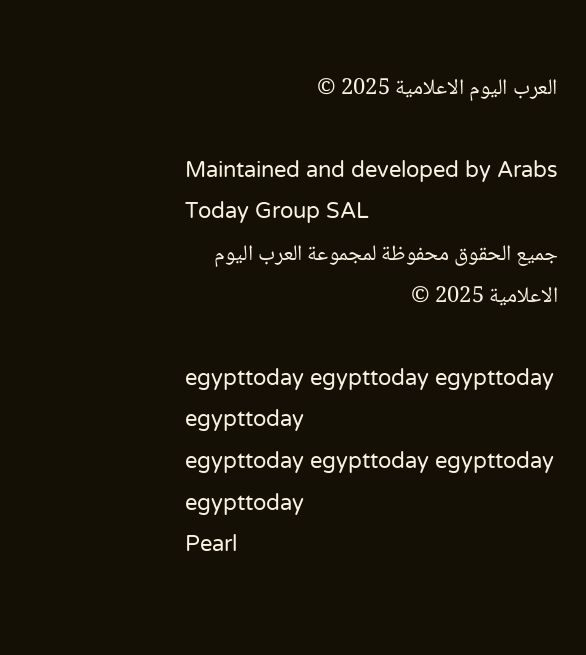العرب اليوم الاعلامية 2025 ©

Maintained and developed by Arabs Today Group SAL
جميع الحقوق محفوظة لمجموعة العرب اليوم الاعلامية 2025 ©

egypttoday egypttoday egypttoday egypttoday
egypttoday egypttoday egypttoday
egypttoday
Pearl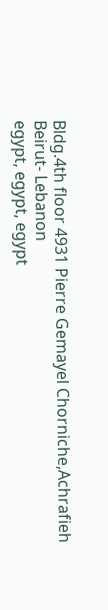Bldg.4th floor 4931 Pierre Gemayel Chorniche,Achrafieh Beirut- Lebanon
egypt, egypt, egypt